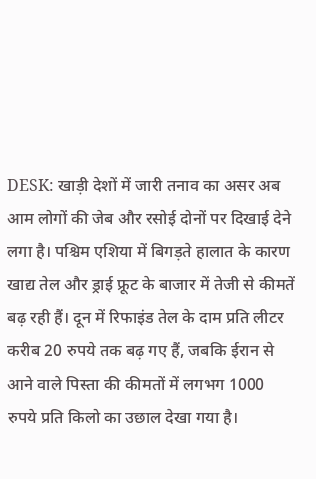DESK: खाड़ी देशों में जारी तनाव का असर अब आम लोगों की जेब और रसोई दोनों पर दिखाई देने लगा है। पश्चिम एशिया में बिगड़ते हालात के कारण खाद्य तेल और ड्राई फ्रूट के बाजार में तेजी से कीमतें बढ़ रही हैं। दून में रिफाइंड तेल के दाम प्रति लीटर करीब 20 रुपये तक बढ़ गए हैं, जबकि ईरान से आने वाले पिस्ता की कीमतों में लगभग 1000 रुपये प्रति किलो का उछाल देखा गया है।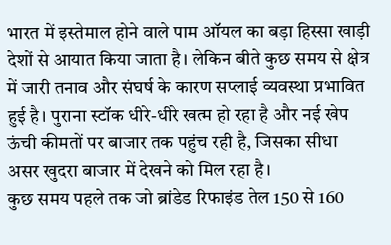भारत में इस्तेमाल होने वाले पाम ऑयल का बड़ा हिस्सा खाड़ी देशों से आयात किया जाता है। लेकिन बीते कुछ समय से क्षेत्र में जारी तनाव और संघर्ष के कारण सप्लाई व्यवस्था प्रभावित हुई है। पुराना स्टॉक धीरे-धीरे खत्म हो रहा है और नई खेप ऊंची कीमतों पर बाजार तक पहुंच रही है, जिसका सीधा असर खुदरा बाजार में देखने को मिल रहा है।
कुछ समय पहले तक जो ब्रांडेड रिफाइंड तेल 150 से 160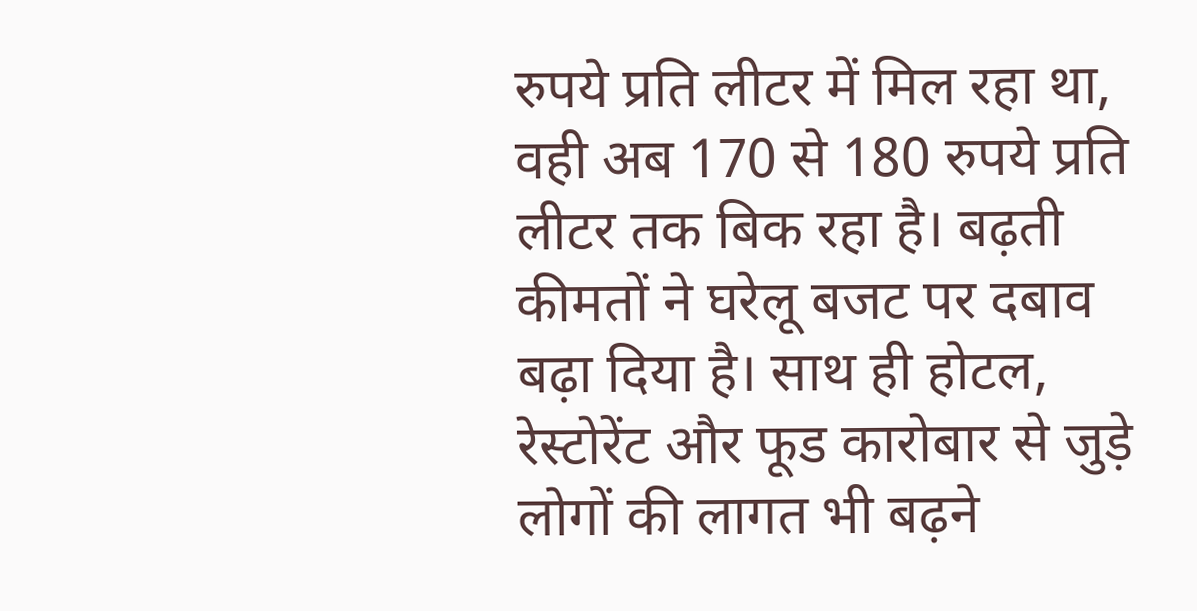रुपये प्रति लीटर में मिल रहा था, वही अब 170 से 180 रुपये प्रति लीटर तक बिक रहा है। बढ़ती कीमतों ने घरेलू बजट पर दबाव बढ़ा दिया है। साथ ही होटल, रेस्टोरेंट और फूड कारोबार से जुड़े लोगों की लागत भी बढ़ने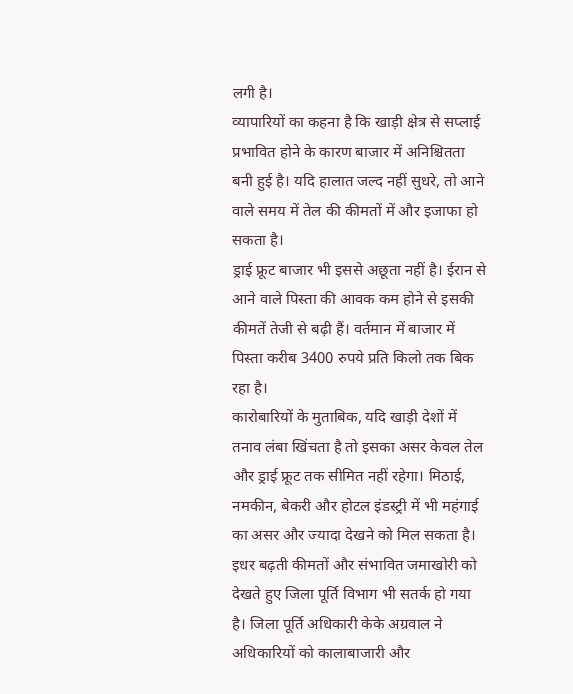लगी है।
व्यापारियों का कहना है कि खाड़ी क्षेत्र से सप्लाई प्रभावित होने के कारण बाजार में अनिश्चितता बनी हुई है। यदि हालात जल्द नहीं सुधरे, तो आने वाले समय में तेल की कीमतों में और इजाफा हो सकता है।
ड्राई फ्रूट बाजार भी इससे अछूता नहीं है। ईरान से आने वाले पिस्ता की आवक कम होने से इसकी कीमतें तेजी से बढ़ी हैं। वर्तमान में बाजार में पिस्ता करीब 3400 रुपये प्रति किलो तक बिक रहा है।
कारोबारियों के मुताबिक, यदि खाड़ी देशों में तनाव लंबा खिंचता है तो इसका असर केवल तेल और ड्राई फ्रूट तक सीमित नहीं रहेगा। मिठाई, नमकीन, बेकरी और होटल इंडस्ट्री में भी महंगाई का असर और ज्यादा देखने को मिल सकता है।
इधर बढ़ती कीमतों और संभावित जमाखोरी को देखते हुए जिला पूर्ति विभाग भी सतर्क हो गया है। जिला पूर्ति अधिकारी केके अग्रवाल ने अधिकारियों को कालाबाजारी और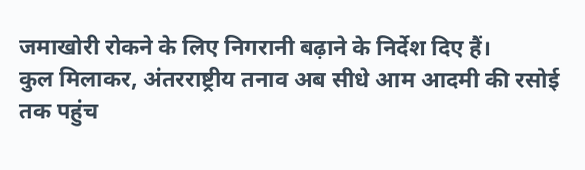जमाखोरी रोकने के लिए निगरानी बढ़ाने के निर्देश दिए हैं।
कुल मिलाकर, अंतरराष्ट्रीय तनाव अब सीधे आम आदमी की रसोई तक पहुंच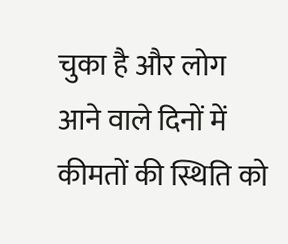चुका है और लोग आने वाले दिनों में कीमतों की स्थिति को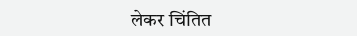लेकर चिंतित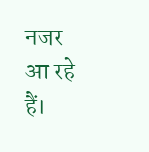नजर आ रहे हैं।